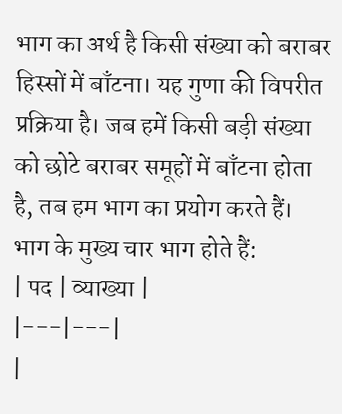भाग का अर्थ है किसी संख्या को बराबर हिस्सों में बाँटना। यह गुणा की विपरीत प्रक्रिया है। जब हमें किसी बड़ी संख्या को छोटे बराबर समूहों में बाँटना होता है, तब हम भाग का प्रयोग करते हैं।
भाग के मुख्य चार भाग होते हैं:
| पद | व्याख्या |
|---|---|
|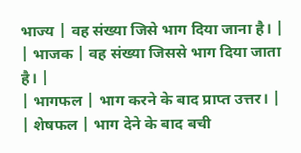भाज्य | वह संख्या जिसे भाग दिया जाना है। |
| भाजक | वह संख्या जिससे भाग दिया जाता है। |
| भागफल | भाग करने के बाद प्राप्त उत्तर। |
| शेषफल | भाग देने के बाद बची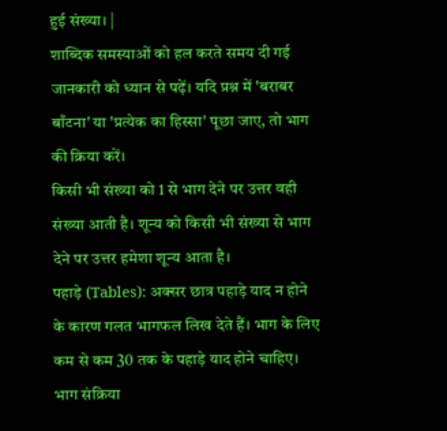हुई संख्या। |
शाब्दिक समस्याओं को हल करते समय दी गई जानकारी को ध्यान से पढ़ें। यदि प्रश्न में 'बराबर बाँटना' या 'प्रत्येक का हिस्सा' पूछा जाए, तो भाग की क्रिया करें।
किसी भी संख्या को 1 से भाग देने पर उत्तर वही संख्या आती है। शून्य को किसी भी संख्या से भाग देने पर उत्तर हमेशा शून्य आता है।
पहाड़े (Tables): अक्सर छात्र पहाड़े याद न होने के कारण गलत भागफल लिख देते हैं। भाग के लिए कम से कम 30 तक के पहाड़े याद होने चाहिए।
भाग संक्रिया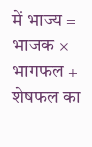में भाज्य = भाजक × भागफल + शेषफल का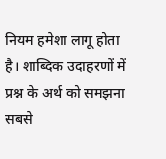नियम हमेशा लागू होता है। शाब्दिक उदाहरणों में प्रश्न के अर्थ को समझना सबसे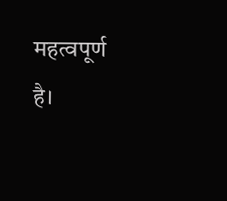महत्वपूर्ण है।